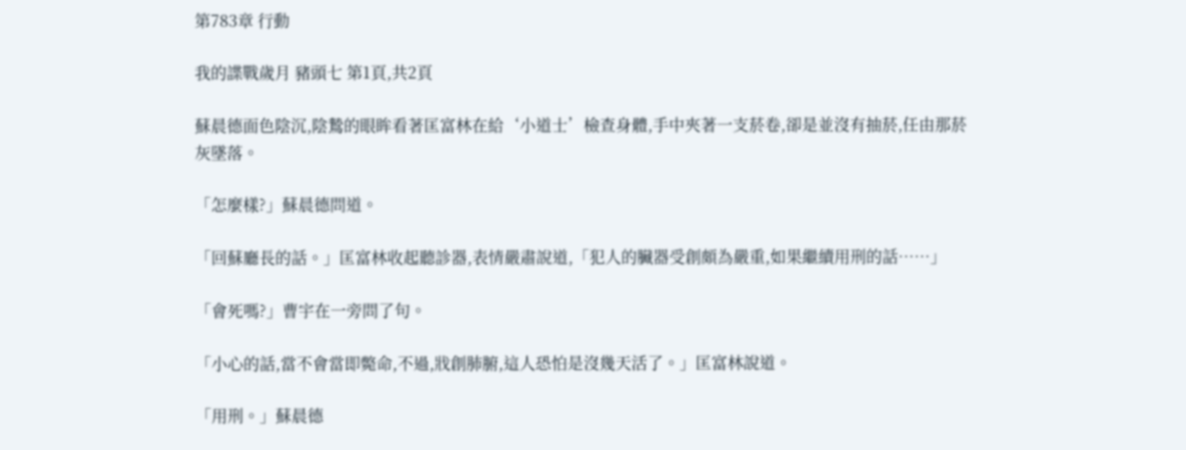第783章 行動

我的諜戰歲月 豬頭七 第1頁,共2頁

蘇晨德面色陰沉,陰鷙的眼眸看著匡富林在給‘小道士’檢查身體,手中夾著一支菸卷,卻是並沒有抽菸,任由那菸灰墜落。

「怎麼樣?」蘇晨德問道。

「回蘇廳長的話。」匡富林收起聽診器,表情嚴肅說道,「犯人的臟器受創頗為嚴重,如果繼續用刑的話……」

「會死嗎?」曹宇在一旁問了句。

「小心的話,當不會當即斃命,不過,戕創肺腑,這人恐怕是沒幾天活了。」匡富林說道。

「用刑。」蘇晨德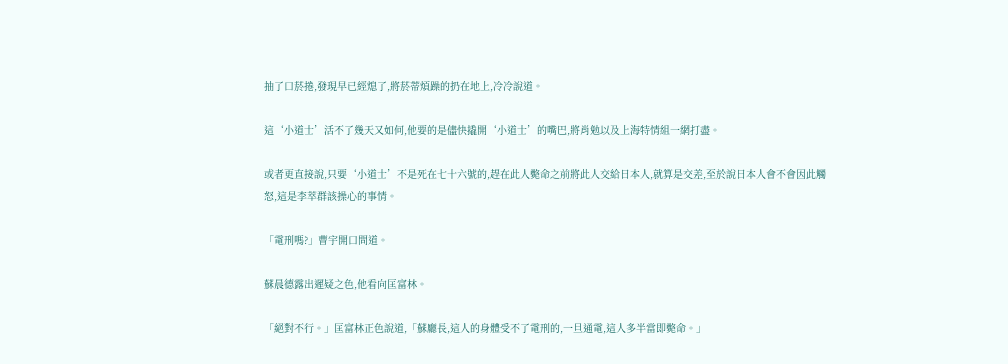抽了口菸捲,發現早已經熄了,將菸蒂煩躁的扔在地上,冷冷說道。

這‘小道士’活不了幾天又如何,他要的是儘快撬開‘小道士’的嘴巴,將肖勉以及上海特情組一網打盡。

或者更直接說,只要‘小道士’不是死在七十六號的,趕在此人斃命之前將此人交給日本人,就算是交差,至於說日本人會不會因此觸怒,這是李萃群該操心的事情。

「電刑嗎?」曹宇開口問道。

蘇晨德露出遲疑之色,他看向匡富林。

「絕對不行。」匡富林正色說道,「蘇廳長,這人的身體受不了電刑的,一旦通電,這人多半當即斃命。」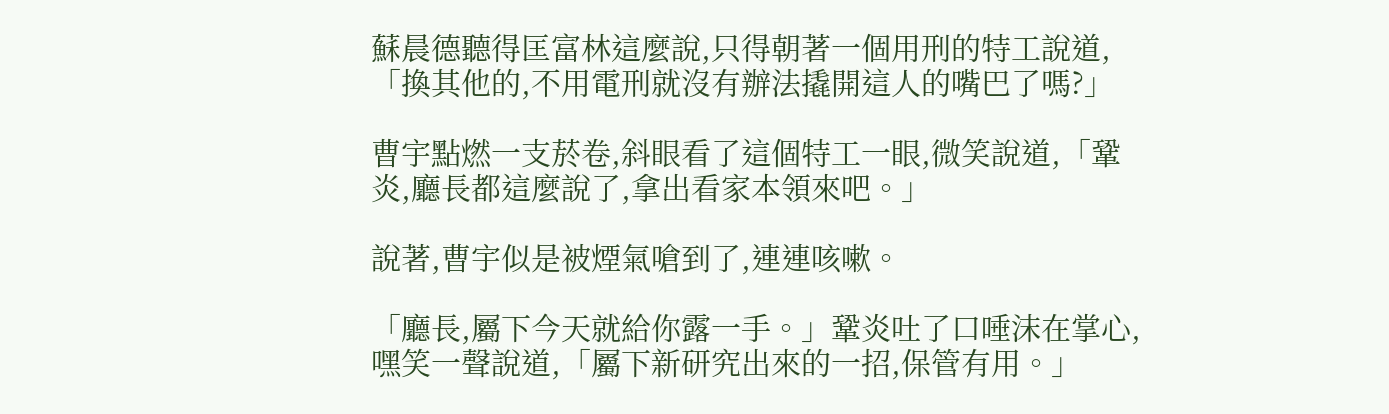蘇晨德聽得匡富林這麼說,只得朝著一個用刑的特工說道,「換其他的,不用電刑就沒有辦法撬開這人的嘴巴了嗎?」

曹宇點燃一支菸卷,斜眼看了這個特工一眼,微笑說道,「鞏炎,廳長都這麼說了,拿出看家本領來吧。」

說著,曹宇似是被煙氣嗆到了,連連咳嗽。

「廳長,屬下今天就給你露一手。」鞏炎吐了口唾沫在掌心,嘿笑一聲說道,「屬下新研究出來的一招,保管有用。」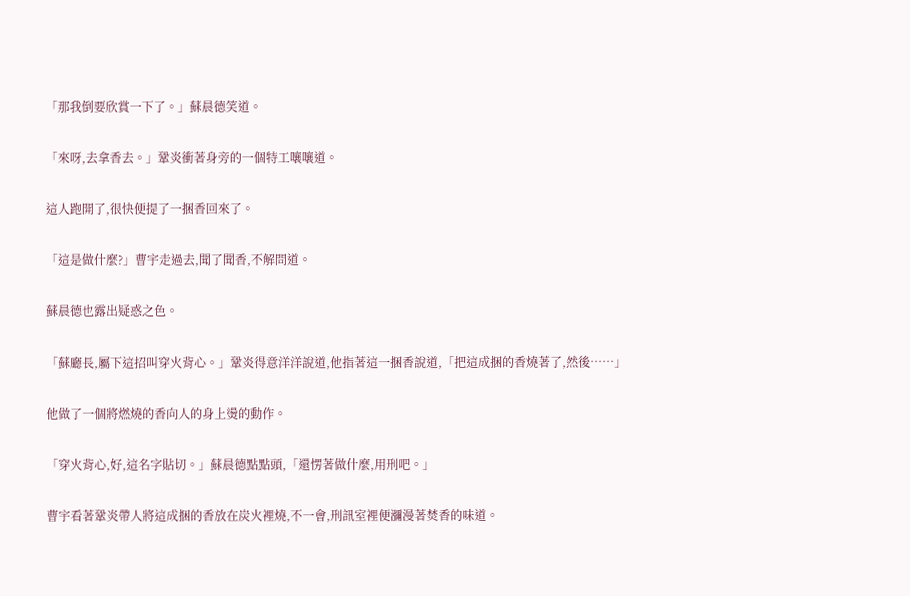「那我倒要欣賞一下了。」蘇晨德笑道。

「來呀,去拿香去。」鞏炎衝著身旁的一個特工嚷嚷道。

這人跑開了,很快便提了一捆香回來了。

「這是做什麼?」曹宇走過去,聞了聞香,不解問道。

蘇晨德也露出疑惑之色。

「蘇廳長,屬下這招叫穿火背心。」鞏炎得意洋洋說道,他指著這一捆香說道,「把這成捆的香燒著了,然後……」

他做了一個將燃燒的香向人的身上燙的動作。

「穿火背心,好,這名字貼切。」蘇晨德點點頭,「還愣著做什麼,用刑吧。」

曹宇看著鞏炎帶人將這成捆的香放在炭火裡燒,不一會,刑訊室裡便瀰漫著焚香的味道。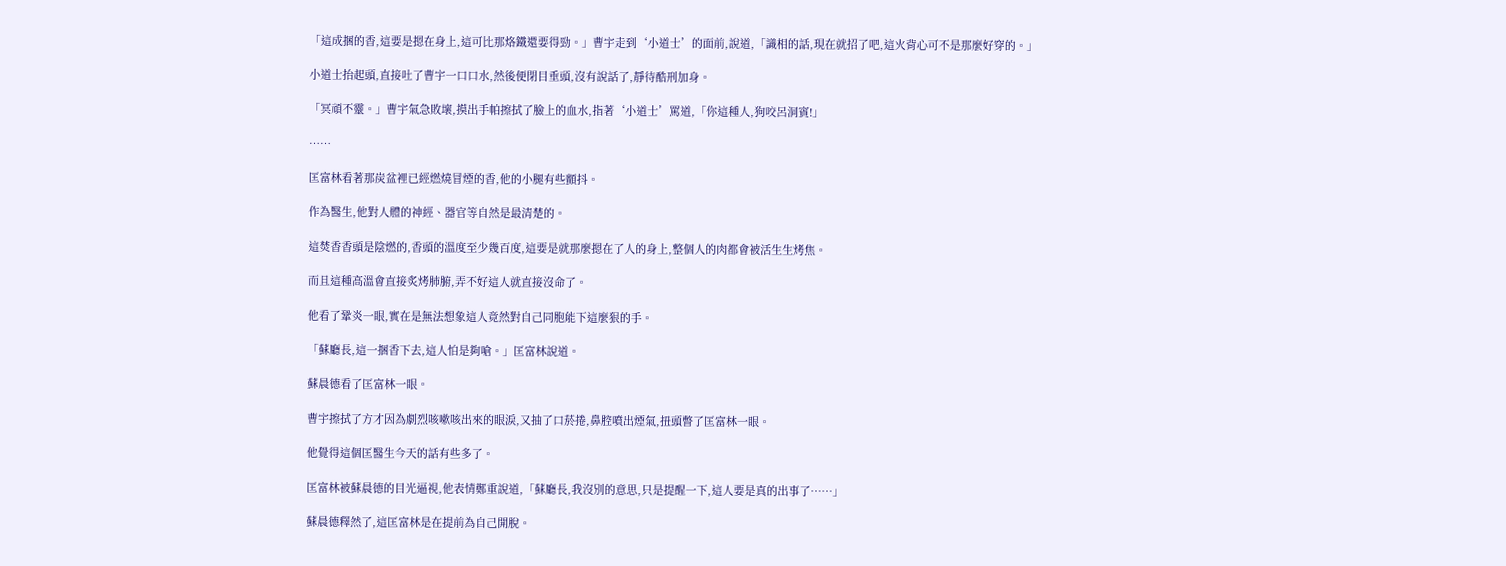「這成捆的香,這要是摁在身上,這可比那烙鐵還要得勁。」曹宇走到‘小道士’的面前,說道,「識相的話,現在就招了吧,這火背心可不是那麼好穿的。」

小道士抬起頭,直接吐了曹宇一口口水,然後便閉目垂頭,沒有說話了,靜待酷刑加身。

「冥頑不靈。」曹宇氣急敗壞,摸出手帕擦拭了臉上的血水,指著‘小道士’罵道,「你這種人,狗咬呂洞賓!」

……

匡富林看著那炭盆裡已經燃燒冒煙的香,他的小腿有些顫抖。

作為醫生,他對人體的神經、器官等自然是最清楚的。

這焚香香頭是陰燃的,香頭的溫度至少幾百度,這要是就那麼摁在了人的身上,整個人的肉都會被活生生烤焦。

而且這種高溫會直接炙烤肺腑,弄不好這人就直接沒命了。

他看了鞏炎一眼,實在是無法想象這人竟然對自己同胞能下這麼狠的手。

「蘇廳長,這一捆香下去,這人怕是夠嗆。」匡富林說道。

蘇晨德看了匡富林一眼。

曹宇擦拭了方才因為劇烈咳嗽咳出來的眼淚,又抽了口菸捲,鼻腔噴出煙氣,扭頭瞥了匡富林一眼。

他覺得這個匡醫生今天的話有些多了。

匡富林被蘇晨德的目光逼視,他表情鄭重說道,「蘇廳長,我沒別的意思,只是提醒一下,這人要是真的出事了……」

蘇晨德釋然了,這匡富林是在提前為自己開脫。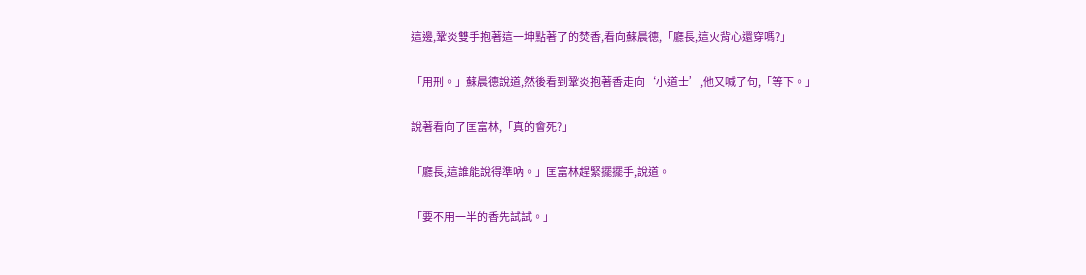這邊,鞏炎雙手抱著這一坤點著了的焚香,看向蘇晨德,「廳長,這火背心還穿嗎?」

「用刑。」蘇晨德說道,然後看到鞏炎抱著香走向‘小道士’,他又喊了句,「等下。」

說著看向了匡富林,「真的會死?」

「廳長,這誰能說得準吶。」匡富林趕緊擺擺手,說道。

「要不用一半的香先試試。」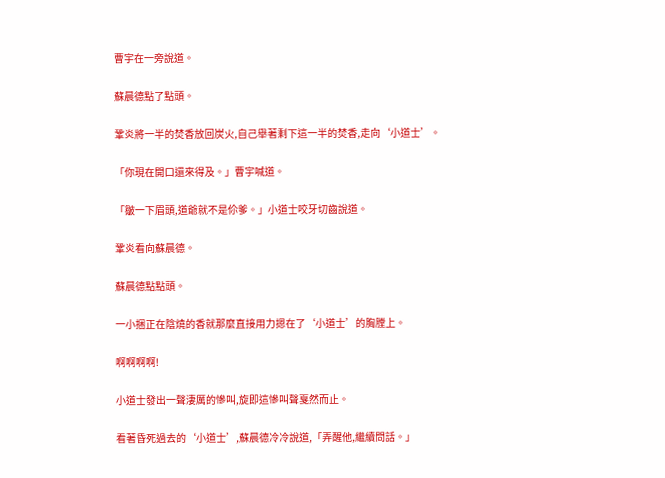曹宇在一旁說道。

蘇晨德點了點頭。

鞏炎將一半的焚香放回炭火,自己舉著剩下這一半的焚香,走向‘小道士’。

「你現在開口還來得及。」曹宇喊道。

「皺一下眉頭,道爺就不是伱爹。」小道士咬牙切齒說道。

鞏炎看向蘇晨德。

蘇晨德點點頭。

一小捆正在陰燒的香就那麼直接用力摁在了‘小道士’的胸膛上。

啊啊啊啊!

小道士發出一聲淒厲的慘叫,旋即這慘叫聲戛然而止。

看著昏死過去的‘小道士’,蘇晨德冷冷說道,「弄醒他,繼續問話。」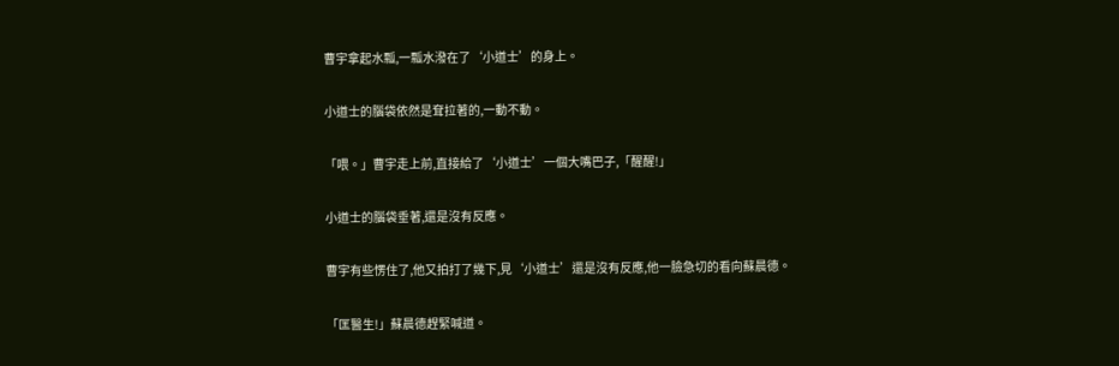曹宇拿起水瓢,一瓢水潑在了‘小道士’的身上。

小道士的腦袋依然是耷拉著的,一動不動。

「喂。」曹宇走上前,直接給了‘小道士’一個大嘴巴子,「醒醒!」

小道士的腦袋垂著,還是沒有反應。

曹宇有些愣住了,他又拍打了幾下,見‘小道士’還是沒有反應,他一臉急切的看向蘇晨德。

「匡醫生!」蘇晨德趕緊喊道。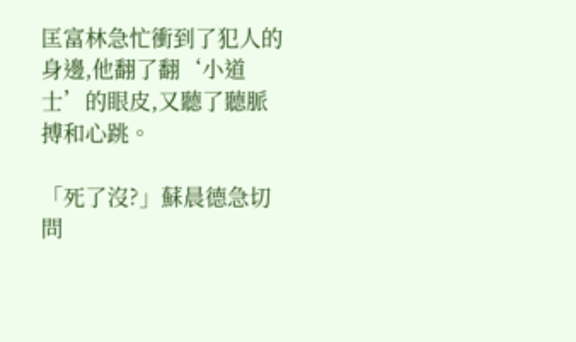匡富林急忙衝到了犯人的身邊,他翻了翻‘小道士’的眼皮,又聽了聽脈搏和心跳。

「死了沒?」蘇晨德急切問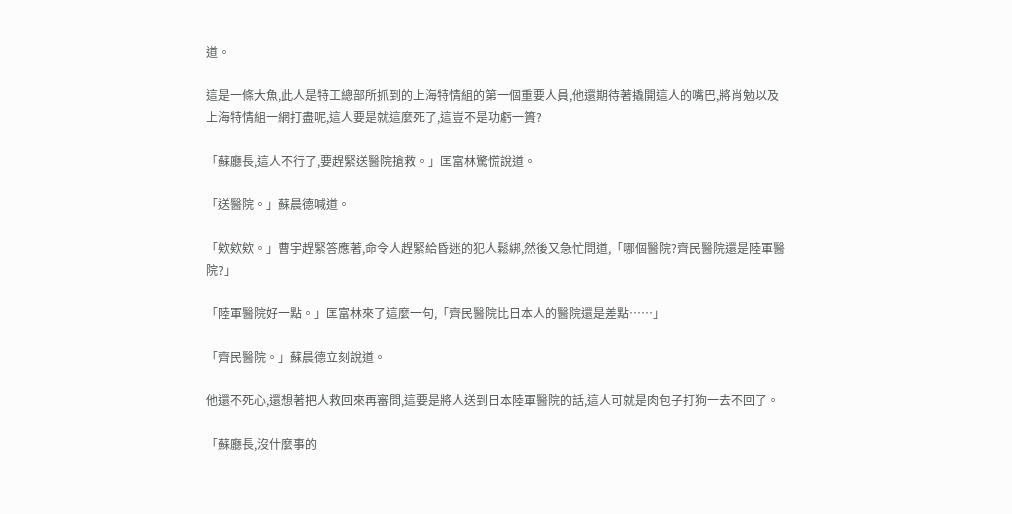道。

這是一條大魚,此人是特工總部所抓到的上海特情組的第一個重要人員,他還期待著撬開這人的嘴巴,將肖勉以及上海特情組一網打盡呢,這人要是就這麼死了,這豈不是功虧一簣?

「蘇廳長,這人不行了,要趕緊送醫院搶救。」匡富林驚慌說道。

「送醫院。」蘇晨德喊道。

「欸欸欸。」曹宇趕緊答應著,命令人趕緊給昏迷的犯人鬆綁,然後又急忙問道,「哪個醫院?齊民醫院還是陸軍醫院?」

「陸軍醫院好一點。」匡富林來了這麼一句,「齊民醫院比日本人的醫院還是差點……」

「齊民醫院。」蘇晨德立刻說道。

他還不死心,還想著把人救回來再審問,這要是將人送到日本陸軍醫院的話,這人可就是肉包子打狗一去不回了。

「蘇廳長,沒什麼事的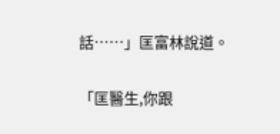話……」匡富林說道。

「匡醫生,你跟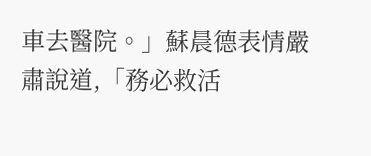車去醫院。」蘇晨德表情嚴肅說道,「務必救活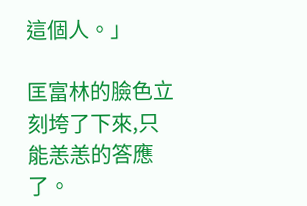這個人。」

匡富林的臉色立刻垮了下來,只能恙恙的答應了。